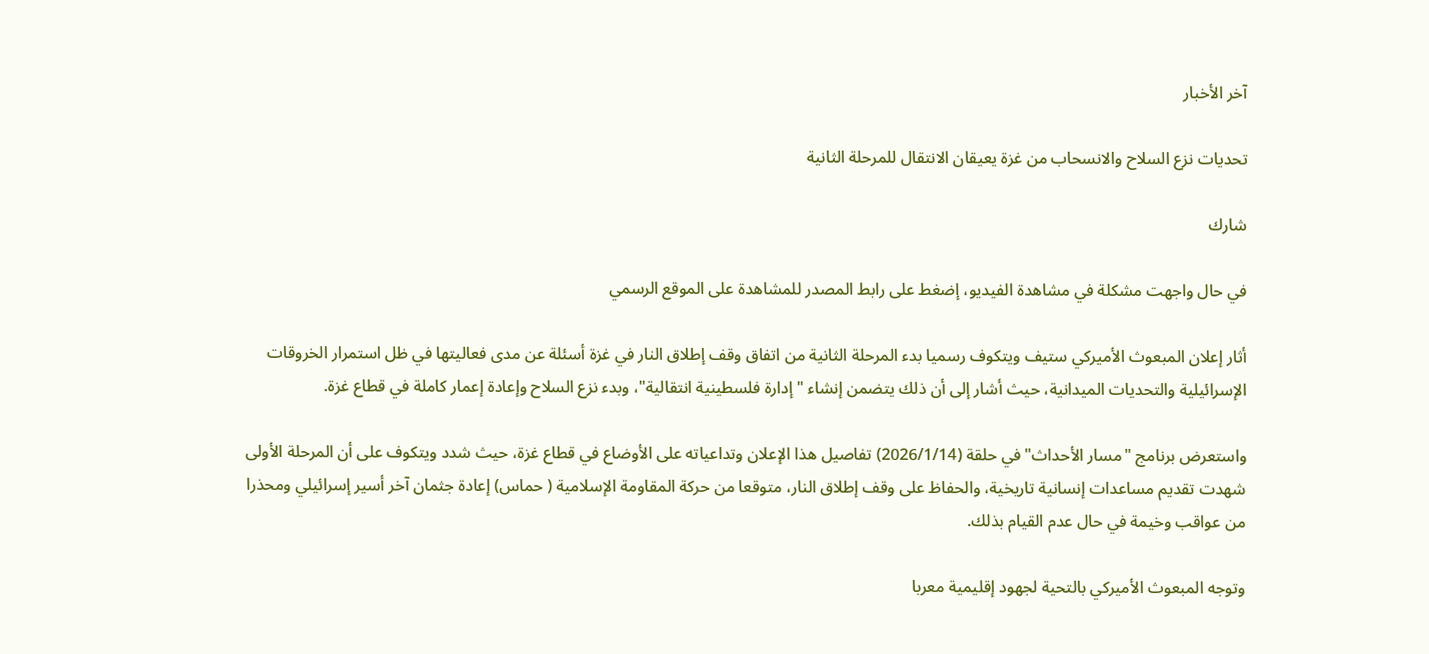آخر الأخبار

تحديات نزع السلاح والانسحاب من غزة يعيقان الانتقال للمرحلة الثانية

شارك

في حال واجهت مشكلة في مشاهدة الفيديو، إضغط على رابط المصدر للمشاهدة على الموقع الرسمي

أثار إعلان المبعوث الأميركي ستيف ويتكوف رسميا بدء المرحلة الثانية من اتفاق وقف إطلاق النار في غزة أسئلة عن مدى فعاليتها في ظل استمرار الخروقات الإسرائيلية والتحديات الميدانية، حيث أشار إلى أن ذلك يتضمن إنشاء "إدارة فلسطينية انتقالية"، وبدء نزع السلاح وإعادة إعمار كاملة في قطاع غزة.

واستعرض برنامج "مسار الأحداث" في حلقة (2026/1/14) تفاصيل هذا الإعلان وتداعياته على الأوضاع في قطاع غزة، حيث شدد ويتكوف على أن المرحلة الأولى شهدت تقديم مساعدات إنسانية تاريخية، والحفاظ على وقف إطلاق النار، متوقعا من حركة المقاومة الإسلامية ( حماس) إعادة جثمان آخر أسير إسرائيلي ومحذرا من عواقب وخيمة في حال عدم القيام بذلك.

وتوجه المبعوث الأميركي بالتحية لجهود إقليمية معربا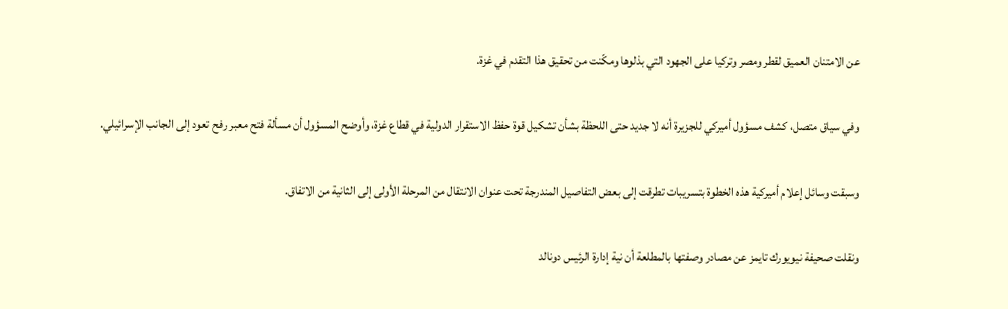عن الامتنان العميق لقطر ومصر وتركيا على الجهود التي بذلوها ومكّنت من تحقيق هذا التقدم في غزة.

وفي سياق متصل، كشف مسؤول أميركي للجزيرة أنه لا جديد حتى اللحظة بشأن تشكيل قوة حفظ الاستقرار الدولية في قطاع غزة، وأوضح المسؤول أن مسألة فتح معبر رفح تعود إلى الجانب الإسرائيلي.

وسبقت وسائل إعلام أميركية هذه الخطوة بتسريبات تطرقت إلى بعض التفاصيل المندرجة تحت عنوان الانتقال من المرحلة الأولى إلى الثانية من الاتفاق.

ونقلت صحيفة نيويورك تايمز عن مصادر وصفتها بالمطلعة أن نية إدارة الرئيس دونالد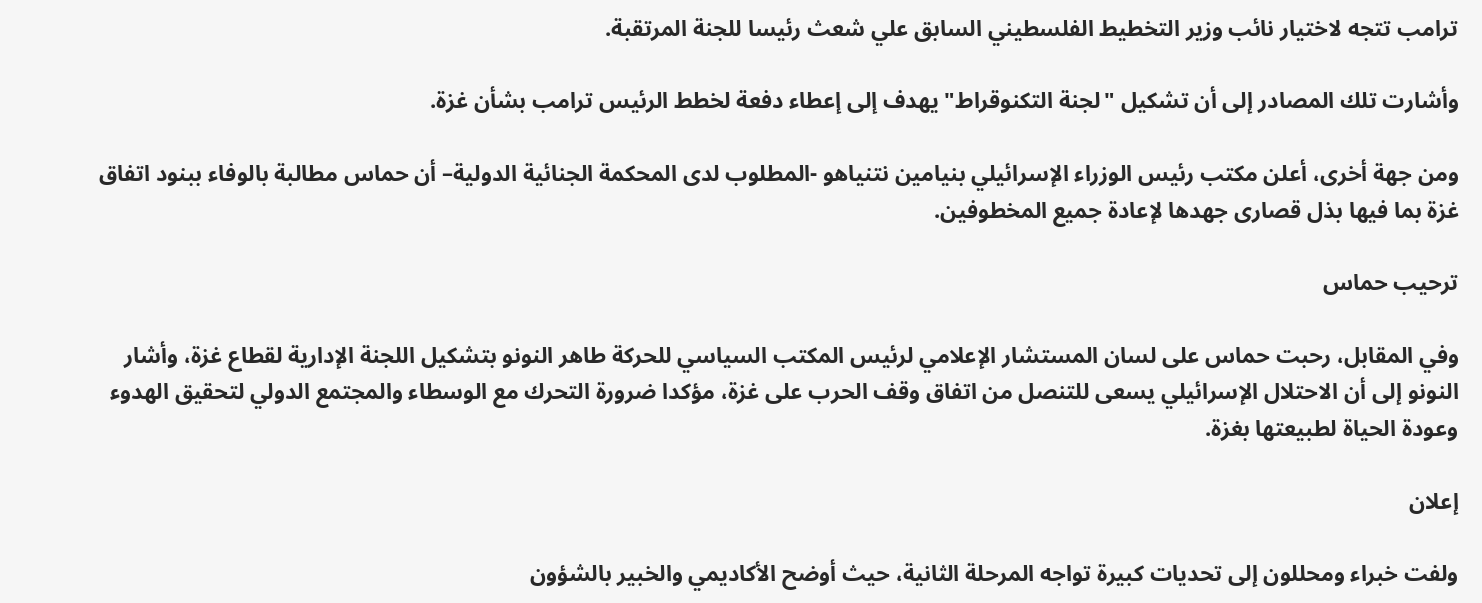ترامب تتجه لاختيار نائب وزير التخطيط الفلسطيني السابق علي شعث رئيسا للجنة المرتقبة.

وأشارت تلك المصادر إلى أن تشكيل "لجنة التكنوقراط" يهدف إلى إعطاء دفعة لخطط الرئيس ترامب بشأن غزة.

ومن جهة أخرى، أعلن مكتب رئيس الوزراء الإسرائيلي بنيامين نتنياهو -المطلوب لدى المحكمة الجنائية الدولية– أن حماس مطالبة بالوفاء ببنود اتفاق غزة بما فيها بذل قصارى جهدها لإعادة جميع المخطوفين.

ترحيب حماس

وفي المقابل، رحبت حماس على لسان المستشار الإعلامي لرئيس المكتب السياسي للحركة طاهر النونو بتشكيل اللجنة الإدارية لقطاع غزة، وأشار النونو إلى أن الاحتلال الإسرائيلي يسعى للتنصل من اتفاق وقف الحرب على غزة، مؤكدا ضرورة التحرك مع الوسطاء والمجتمع الدولي لتحقيق الهدوء وعودة الحياة لطبيعتها بغزة.

إعلان

ولفت خبراء ومحللون إلى تحديات كبيرة تواجه المرحلة الثانية، حيث أوضح الأكاديمي والخبير بالشؤون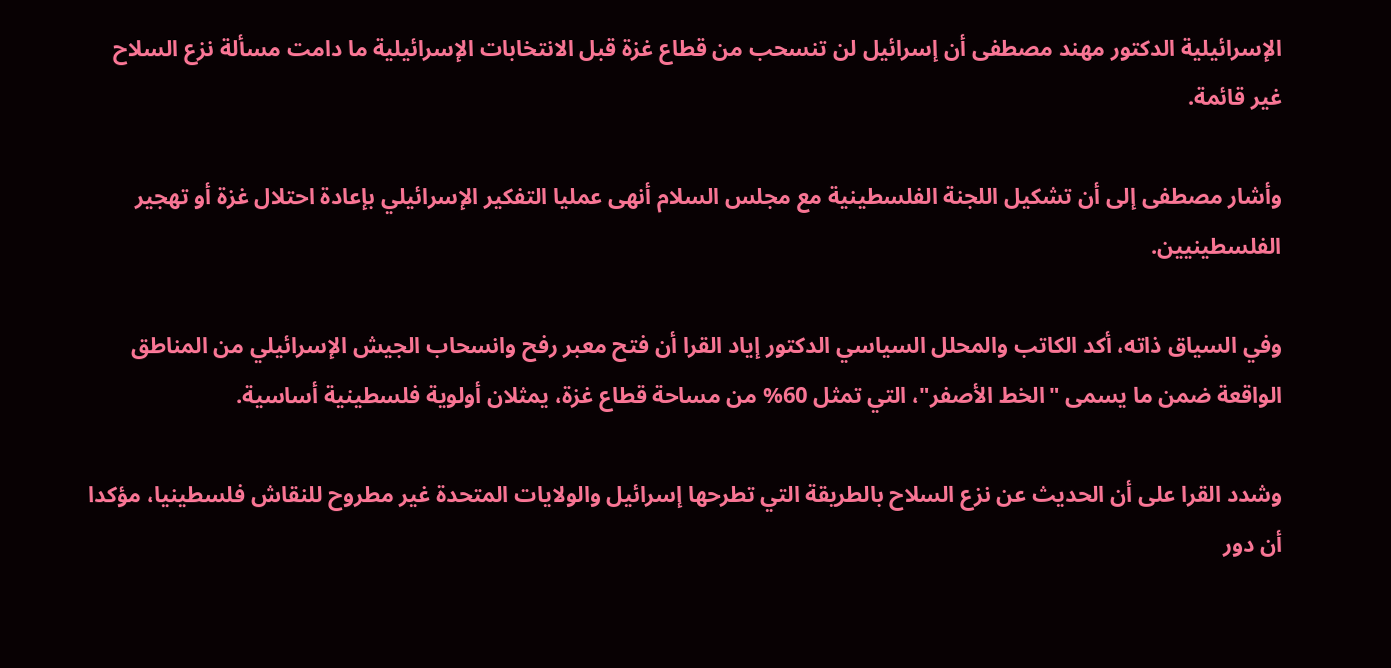الإسرائيلية الدكتور مهند مصطفى أن إسرائيل لن تنسحب من قطاع غزة قبل الانتخابات الإسرائيلية ما دامت مسألة نزع السلاح غير قائمة.

وأشار مصطفى إلى أن تشكيل اللجنة الفلسطينية مع مجلس السلام أنهى عمليا التفكير الإسرائيلي بإعادة احتلال غزة أو تهجير الفلسطينيين.

وفي السياق ذاته، أكد الكاتب والمحلل السياسي الدكتور إياد القرا أن فتح معبر رفح وانسحاب الجيش الإسرائيلي من المناطق الواقعة ضمن ما يسمى "الخط الأصفر"، التي تمثل 60% من مساحة قطاع غزة، يمثلان أولوية فلسطينية أساسية.

وشدد القرا على أن الحديث عن نزع السلاح بالطريقة التي تطرحها إسرائيل والولايات المتحدة غير مطروح للنقاش فلسطينيا، مؤكدا أن دور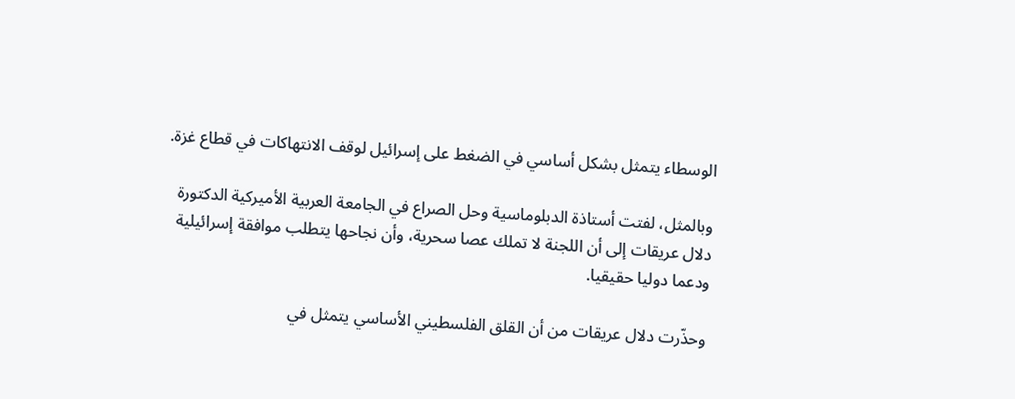الوسطاء يتمثل بشكل أساسي في الضغط على إسرائيل لوقف الانتهاكات في قطاع غزة.

وبالمثل، لفتت أستاذة الدبلوماسية وحل الصراع في الجامعة العربية الأميركية الدكتورة دلال عريقات إلى أن اللجنة لا تملك عصا سحرية، وأن نجاحها يتطلب موافقة إسرائيلية ودعما دوليا حقيقيا.

وحذّرت دلال عريقات من أن القلق الفلسطيني الأساسي يتمثل في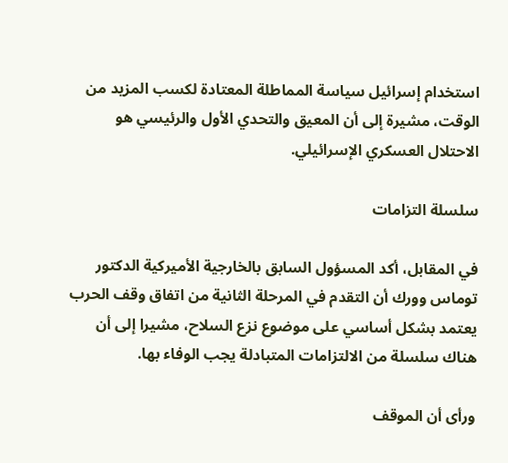استخدام إسرائيل سياسة المماطلة المعتادة لكسب المزيد من الوقت، مشيرة إلى أن المعيق والتحدي الأول والرئيسي هو الاحتلال العسكري الإسرائيلي.

سلسلة التزامات

في المقابل، أكد المسؤول السابق بالخارجية الأميركية الدكتور توماس وورك أن التقدم في المرحلة الثانية من اتفاق وقف الحرب يعتمد بشكل أساسي على موضوع نزع السلاح، مشيرا إلى أن هناك سلسلة من الالتزامات المتبادلة يجب الوفاء بها.

ورأى أن الموقف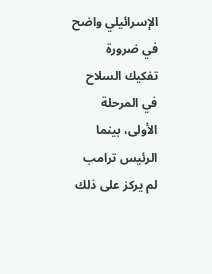الإسرائيلي واضح في ضرورة تفكيك السلاح في المرحلة الأولى، بينما الرئيس ترامب لم يركز على ذلك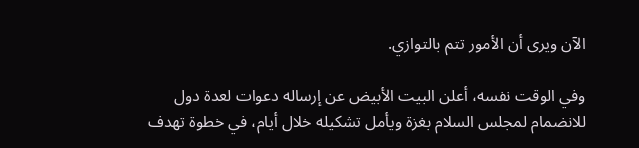الآن ويرى أن الأمور تتم بالتوازي.

وفي الوقت نفسه، أعلن البيت الأبيض عن إرساله دعوات لعدة دول للانضمام لمجلس السلام بغزة ويأمل تشكيله خلال أيام، في خطوة تهدف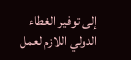إلى توفير الغطاء الدولي اللازم لعمل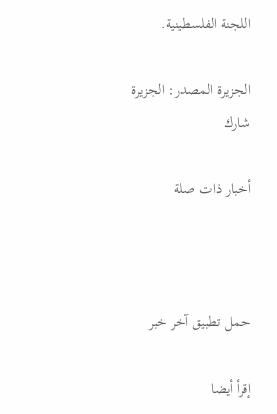اللجنة الفلسطينية.

الجزيرة المصدر: الجزيرة
شارك

أخبار ذات صلة



حمل تطبيق آخر خبر

إقرأ أيضا